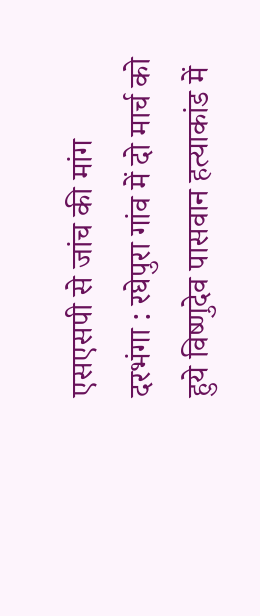एसएसपी से जांच की मांग
दरभंगा : रघेपुरा गांव में दो मार्च को हुये विष्णुदेव पासवान हत्याकांड में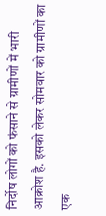निर्दोष लोगों को फंसाने से ग्रामीणों में भारी आक्रोश है. इसको लेकर सोमवार को ग्रामीणों का एक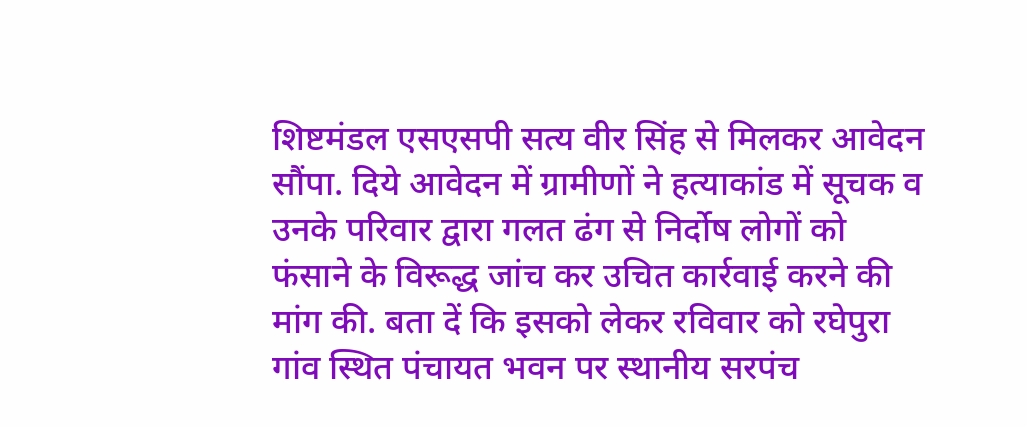शिष्टमंडल एसएसपी सत्य वीर सिंह से मिलकर आवेदन सौंपा. दिये आवेदन में ग्रामीणों ने हत्याकांड में सूचक व उनके परिवार द्वारा गलत ढंग से निर्दोष लोगों को फंसाने के विरूद्ध जांच कर उचित कार्रवाई करने की मांग की. बता दें कि इसको लेकर रविवार को रघेपुरा गांव स्थित पंचायत भवन पर स्थानीय सरपंच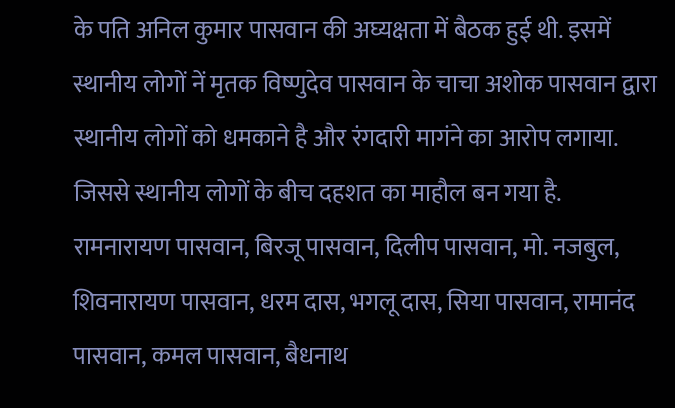के पति अनिल कुमार पासवान की अघ्यक्षता में बैठक हुई थी. इसमें स्थानीय लोगों नें मृतक विष्णुदेव पासवान के चाचा अशोक पासवान द्वारा स्थानीय लोगों को धमकाने है और रंगदारी मागंने का आरोप लगाया.
जिससे स्थानीय लोगों के बीच दहशत का माहौल बन गया है. रामनारायण पासवान, बिरजू पासवान, दिलीप पासवान, मो. नजबुल, शिवनारायण पासवान, धरम दास, भगलू दास, सिया पासवान, रामानंद पासवान, कमल पासवान, बैधनाथ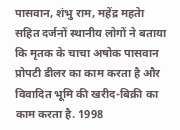पासवान, शंभु राम, महेंद्र महतेा सहित दर्जनों स्थानीय लोगों ने बताया कि मृतक के चाचा अषोक पासवान प्रोपटी डीलर का काम करता है और विवादित भूमि की खरीद-बिक्री का काम करता है. 1998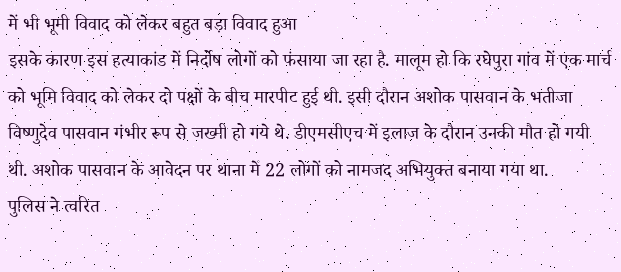में भी भूमी विवाद को लेकर बहुत बड़ा विवाद हुआ
इसके कारण इस हत्याकांड में निर्दोष लोगों को फंसाया जा रहा है. मालूम हो कि रघेपुरा गांव में एक मार्च को भूमि विवाद को लेकर दो पक्षों के बीच मारपीट हुई थी. इसी दौरान अशोक पासवान के भतीजा विष्णुदेव पासवान गंभीर रूप से जख्मी हो गये थे. डीएमसीएच में इलाज के दौरान उनकी मौत हो गयी थी. अशोक पासवान के आवेदन पर थाना में 22 लोगों को नामजद अभियुक्त बनाया गया था.
पुलिस ने त्वरित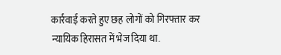कार्रवाई करते हुए छह लोगों को गिरफ्तार कर न्यायिक हिरासत में भेज दिया था.